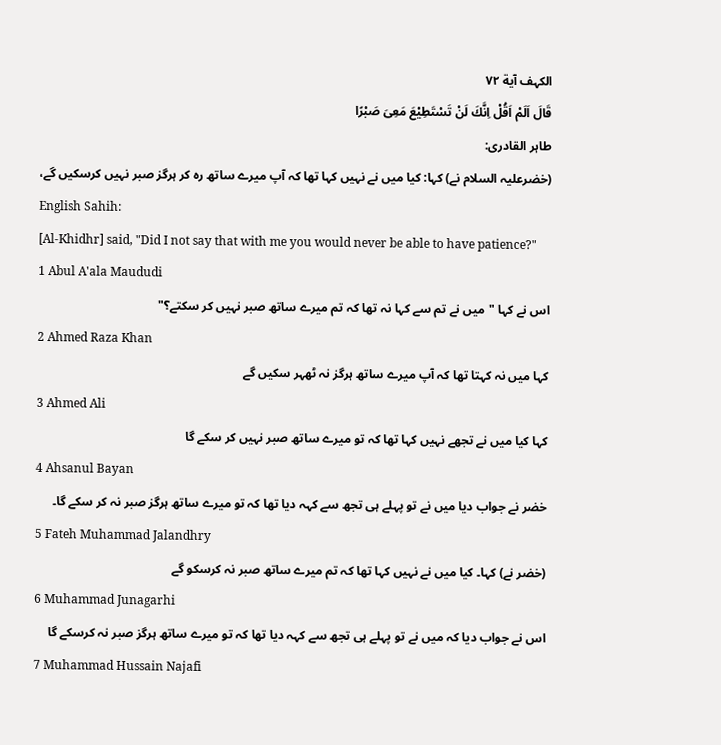الکہف آية ۷۲
قَالَ اَلَمْ اَقُلْ اِنَّكَ لَنْ تَسْتَطِيْعَ مَعِىَ صَبْرًا
طاہر القادری:
(خضرعلیہ السلام نے) کہا: کیا میں نے نہیں کہا تھا کہ آپ میرے ساتھ رہ کر ہرگز صبر نہیں کرسکیں گے،
English Sahih:
[Al-Khidhr] said, "Did I not say that with me you would never be able to have patience?"
1 Abul A'ala Maududi
اس نے کہا "میں نے تم سے کہا نہ تھا کہ تم میرے ساتھ صبر نہیں کر سکتے؟"
2 Ahmed Raza Khan
کہا میں نہ کہتا تھا کہ آپ میرے ساتھ ہرگز نہ ٹھہر سکیں گے
3 Ahmed Ali
کہا کیا میں نے تجھے نہیں کہا تھا کہ تو میرے ساتھ صبر نہیں کر سکے گا
4 Ahsanul Bayan
خضر نے جواب دیا میں نے تو پہلے ہی تجھ سے کہہ دیا تھا کہ تو میرے ساتھ ہرگز صبر نہ کر سکے گا۔
5 Fateh Muhammad Jalandhry
(خضر نے) کہا۔ کیا میں نے نہیں کہا تھا کہ تم میرے ساتھ صبر نہ کرسکو گے
6 Muhammad Junagarhi
اس نے جواب دیا کہ میں نے تو پہلے ہی تجھ سے کہہ دیا تھا کہ تو میرے ساتھ ہرگز صبر نہ کرسکے گا
7 Muhammad Hussain Najafi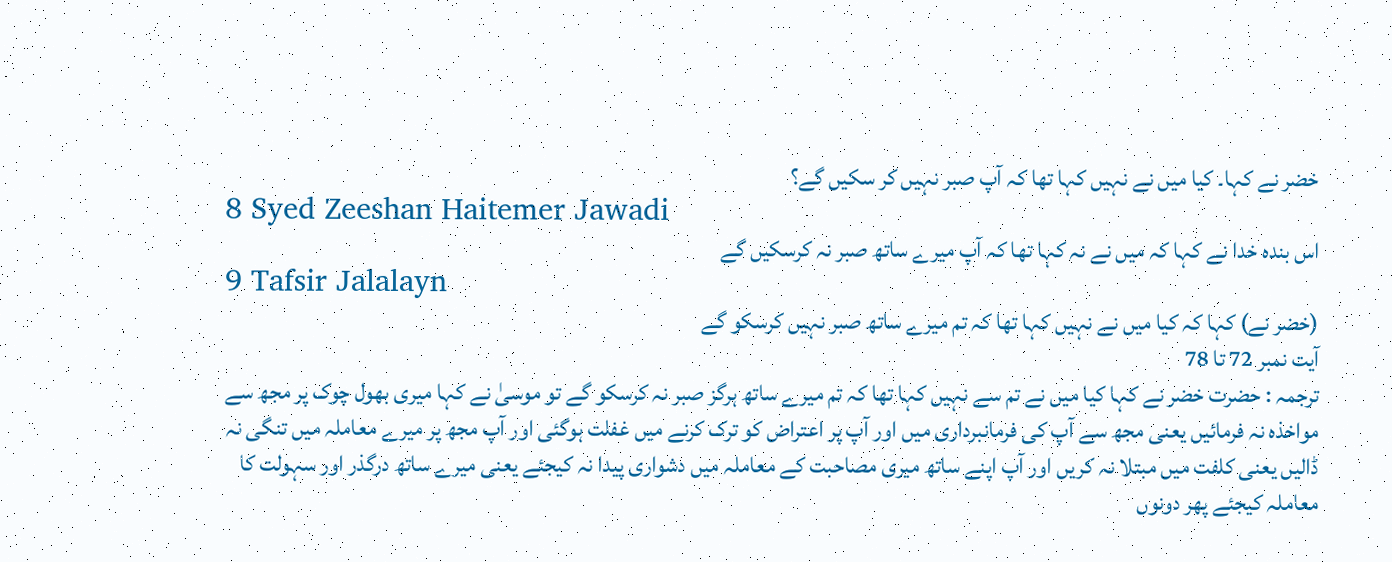خضر نے کہا۔ کیا میں نے نہیں کہا تھا کہ آپ صبر نہیں کر سکیں گے؟
8 Syed Zeeshan Haitemer Jawadi
اس بندہ خدا نے کہا کہ میں نے نہ کہا تھا کہ آپ میرے ساتھ صبر نہ کرسکیں گے
9 Tafsir Jalalayn
(خضر نے) کہا کہ کیا میں نے نہیں کہا تھا کہ تم میرے ساتھ صبر نہیں کرسکو گے
آیت نمبر 72 تا 78
ترجمہ : حضرت خضر نے کہا کیا میں نے تم سے نہیں کہا تھا کہ تم میرے ساتھ ہرگز صبر نہ کرسکو گے تو موسیٰ نے کہا میری بھول چوک پر مجھ سے مواخذہ نہ فرمائیں یعنی مجھ سے آپ کی فرمانبرداری میں اور آپ پر اعتراض کو ترک کرنے میں غفلت ہوگئی اور آپ مجھ پر میرے معاملہ میں تنگی نہ ڈالیں یعنی کلفت میں مبتلا نہ کریں اور آپ اپنے ساتھ میری مصاحبت کے معاملہ میں دشواری پیدا نہ کیجئے یعنی میرے ساتھ درگذر اور سہولت کا معاملہ کیجئے پھر دونوں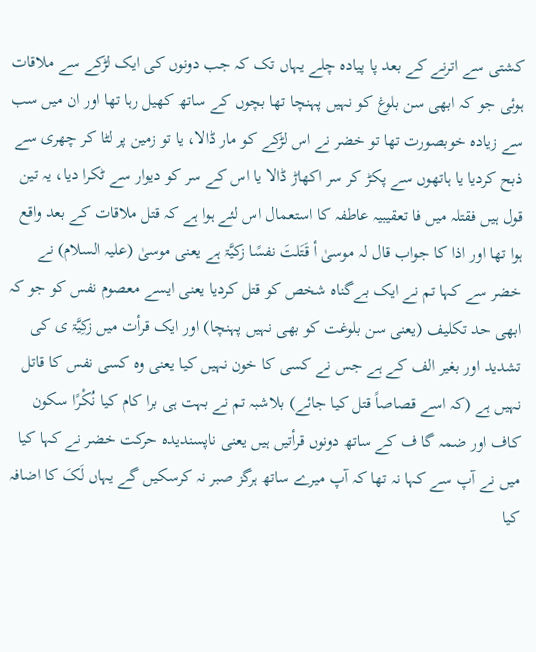کشتی سے اترنے کے بعد پا پیادہ چلے یہاں تک کہ جب دونوں کی ایک لڑکے سے ملاقات ہوئی جو کہ ابھی سن بلوغ کو نہیں پہنچا تھا بچوں کے ساتھ کھیل رہا تھا اور ان میں سب سے زیادہ خوبصورت تھا تو خضر نے اس لڑکے کو مار ڈالا، یا تو زمین پر لٹا کر چھری سے ذبح کردیا یا ہاتھوں سے پکڑ کر سر اکھاڑ ڈالا یا اس کے سر کو دیوار سے ٹکرا دیا، یہ تین قول ہیں فقتلہ میں فا تعقیبیہ عاطفہ کا استعمال اس لئے ہوا ہے کہ قتل ملاقات کے بعد واقع ہوا تھا اور اذا کا جواب قال لہ موسیٰ أ قَتَلتَ نفسًا زکیَّۃ ہے یعنی موسیٰ (علیہ السلام) نے خضر سے کہا تم نے ایک بےگناہ شخص کو قتل کردیا یعنی ایسے معصوم نفس کو جو کہ ابھی حد تکلیف (یعنی سن بلوغت کو بھی نہیں پہنچا) اور ایک قرأت میں زکِیَّۃ ی کی تشدید اور بغیر الف کے ہے جس نے کسی کا خون نہیں کیا یعنی وہ کسی نفس کا قاتل نہیں ہے (کہ اسے قصاصاً قتل کیا جائے) بلاشبہ تم نے بہت ہی برا کام کیا نُکْرًا سکون کاف اور ضمہ گا ف کے ساتھ دونوں قرأتیں ہیں یعنی ناپسندیدہ حرکت خضر نے کہا کیا میں نے آپ سے کہا نہ تھا کہ آپ میرے ساتھ ہرگز صبر نہ کرسکیں گے یہاں لَکَ کا اضافہ کیا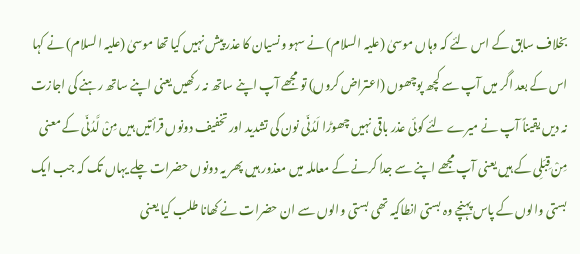بخلاف سابق کے اس لئے کہ وہاں موسیٰ (علیہ السلام) نے سہو ونسیان کا عذر پیش نہیں کیا تھا موسیٰ (علیہ السلام) نے کہا اس کے بعد اگر میں آپ سے کچھ پوچھوں (اعتراض کروں) تو مجھے آپ اپنے ساتھ نہ رکھیں یعنی اپنے ساتھ رہنے کی اجازت نہ دیں یقیناً آپ نے میرے لئے کوئی عذر باقی نہیں چھوڑا لَدُنّی نون کی تشدید اور تخفیف دونوں قرأتیں ہیں مِنْ لَّدُنّی کے معنی مِنْ قِبَلِی کے ہیں یعنی آپ مجھے اپنے سے جدا کرنے کے معاملہ میں معذور ہیں پھر یہ دونوں حضرات چلے یہاں تک کہ جب ایک بستی والوں کے پاس پہنچے وہ بستی انطاکیہ تھی بستی والوں سے ان حضرات نے کھانا طلب کیا یعنی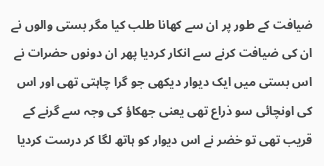ضیافت کے طور پر ان سے کھانا طلب کیا مگر بستی والوں نے ان کی ضیافت کرنے سے انکار کردیا پھر ان دونوں حضرات نے اس بستی میں ایک دیوار دیکھی جو گرا چاہتی تھی اور اس کی اونچائی سو ذراع تھی یعنی جھکاؤ کی وجہ سے گرنے کے قریب تھی تو خضر نے اس دیوار کو ہاتھ لگا کر درست کردیا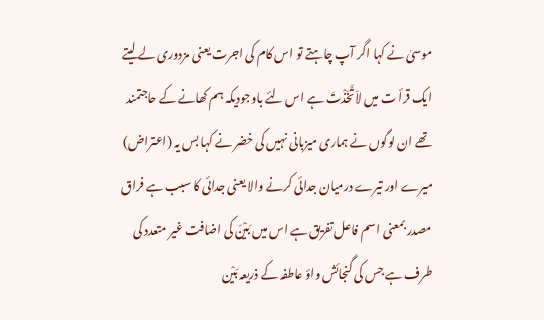موسیٰ نے کہا اگر آپ چاہتے تو اس کام کی اجرت یعنی مزدوری لے لیتے ایک قرأ ت میں لاَتَّخَذْتَ ہے اس لئے باوجودیکہ ہم کھانے کے حاجتمند تھے ان لوگوں نے ہماری میزبانی نہیں کی خضر نے کہا بس یہ (اعتراض) میرے اور تیرے درمیان جدائی کرنے والا یعنی جدائی کا سبب ہے فراق مصدر بمعنی اسم فاعل تفریق ہے اس میں بَیْنَ کی اضافت غیر متعدد کی طرف ہے جس کی گنجائش واؤ عاطفہ کے ذریعہ بَیْن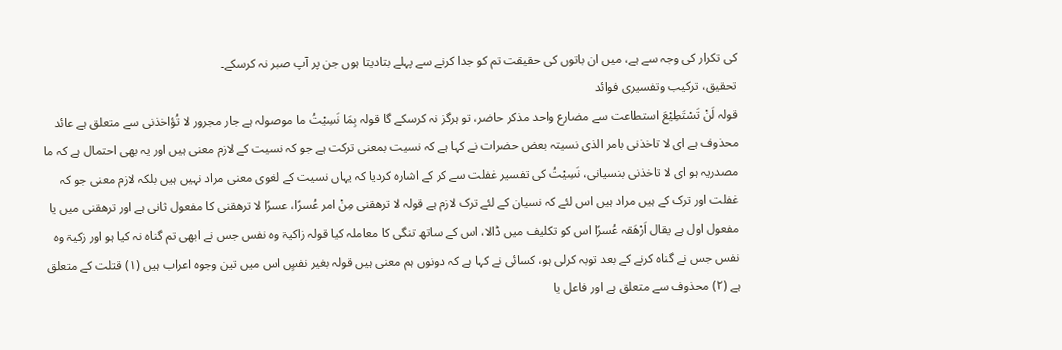کی تکرار کی وجہ سے ہے، میں ان باتوں کی حقیقت تم کو جدا کرنے سے پہلے بتادیتا ہوں جن پر آپ صبر نہ کرسکے۔
تحقیق، ترکیب وتفسیری فوائد
قولہ لَنْ تَسْتَطِیْعَ استطاعت سے مضارع واحد مذکر حاضر، تو ہرگز نہ کرسکے گا قولہ بِمَا نَسِیْتُ ما موصولہ ہے جار مجرور لا تُؤاخذنی سے متعلق ہے عائد محذوف ہے ای لا تاخذنی بامر الذی نسیتہ بعض حضرات نے کہا ہے کہ نسیت بمعنی ترکت ہے جو کہ نسیت کے لازم معنی ہیں اور یہ بھی احتمال ہے کہ ما مصدریہ ہو ای لا تاخذنی بنسیانی، نَسِیْتُ کی تفسیر غفلت سے کر کے اشارہ کردیا کہ یہاں نسیت کے لغوی معنی مراد نہیں ہیں بلکہ لازم معنی جو کہ غفلت اور ترک کے ہیں مراد ہیں اس لئے کہ نسیان کے لئے ترک لازم ہے قولہ لا ترھقنی مِنْ امر عُسرًا، عسرًا لا ترھقنی کا مفعول ثانی ہے اور ترھقنی میں یا مفعول اول ہے یقال اَرْھَقہ عُسرًا اس کو تکلیف میں ڈالا، اس کے ساتھ تنگی کا معاملہ کیا قولہ زاکیۃ وہ نفس جس نے ابھی تم گناہ نہ کیا ہو اور زکیۃ وہ نفس جس نے گناہ کرنے کے بعد توبہ کرلی ہو، کسائی نے کہا ہے کہ دونوں ہم معنی ہیں قولہ بغیر نفسٍ اس میں تین وجوہ اعراب ہیں (١) قتلت کے متعلق ہے (٢) محذوف سے متعلق ہے اور فاعل یا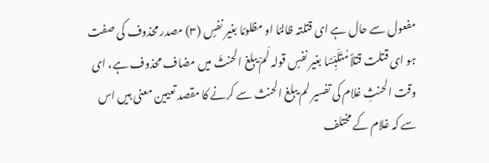مفعول سے حال ہے ای قتلتہ ظالمًا او مظلومًا بغیر نفسٍ (٣) مصدر محذوف کی صفت ہو ای قتلت قتلاً مُتَلَبِّسًا بغیر نفسٍ قولہ لَمْ یبلغ الحنثَ میں مضاف محذوف ہے، ای وقت الحنثِ غلام کی تفسیر لم یبلغ الحنث سے کرنے کا مقصد تعیین معنی ہیں اس سے کہ غلام کے مختلف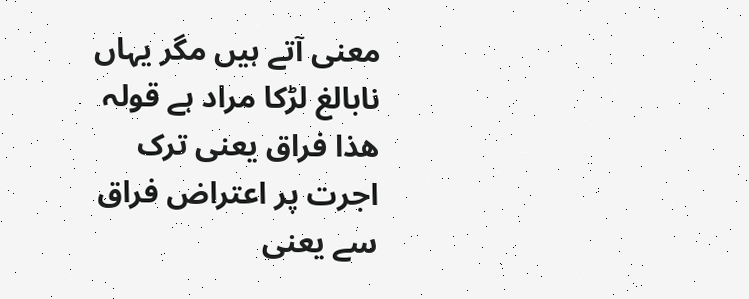معنی آتے ہیں مگر یہاں نابالغ لڑکا مراد ہے قولہ ھذا فراق یعنی ترک اجرت پر اعتراض فراق سے یعنی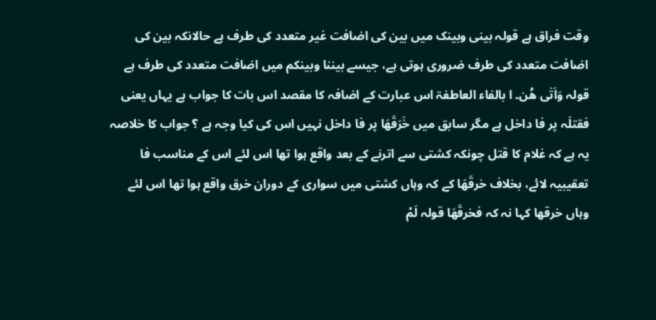وقت فراق ہے قولہ بینی وبینک میں بین کی اضافت غیر متعدد کی طرف ہے حالانکہ بین کی اضافت متعدد کی طرف ضروری ہوتی ہے، جیسے بیننا وبینکم میں اضافت متعدد کی طرف ہے قولہ وَاَتٰی ھُن۔ ا بالفاء العاطفۃ اس عبارت کے اضافہ کا مقصد اس بات کا جواب ہے یہاں یعنی فقتلَہ پر فا داخل ہے مگر سابق میں خَرَقَھَا پر فا داخل نہیں اس کی کیا وجہ ہے ؟ جواب کا خلاصہ یہ ہے کہ غلام کا قتل چونکہ کشتی سے اترنے کے بعد واقع ہوا تھا اس لئے اس کے مناسب فا تعقیبیہ لائے، بخلاف خرقَھَا کے کہ وہاں کشتی میں سواری کے دوران خرق واقع ہوا تھا اس لئے وہاں خرقھا کہا نہ کہ فخرقَھَا قولہ لَمْ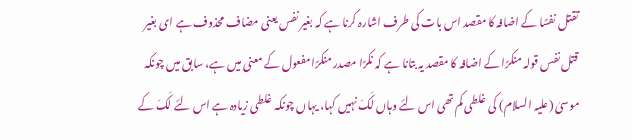تقتل نفسًا کے اضافہ کا مقصد اس بات کی طرف اشارہ کرنا ہے کہ بغیر نفس یعنی مضاف محذوف ہے ای بغیر قتل نفس قولہ منکرًا کے اضافہ کا مقصد یہ بتانا ہے کہ نکرًا مصدر منکرًا مفعول کے معنی میں ہے، سابق میں چونکہ موسیٰ (علیہ السلام) کی غلطی کم تھی اس لئے وہاں لَکَ نہیں کہا، یہاں چونکہ غلطی زیادہ ہے اس لئے لَکَ کے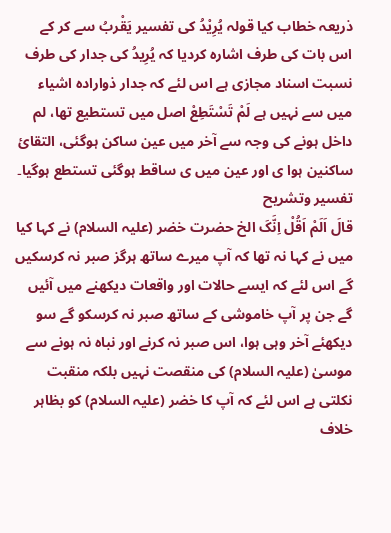ذریعہ خطاب کیا قولہ یُرِیْدُ کی تفسیر یَقْربُ سے کر کے اس بات کی طرف اشارہ کردیا کہ یُرِیدُ کی جدار کی طرف نسبت اسناد مجازی ہے اس لئے کہ جدار ذوارادہ اشیاء میں سے نہیں ہے لَمْ تَسْتَطِعْ اصل میں تستطیع تھا، لم داخل ہونے کی وجہ سے آخر میں عین ساکن ہوگئی، التقائ ساکنین ہوا ی اور عین میں ی ساقط ہوگئی تستطع ہوگیا۔
تفسیر وتشریح
قالَ اَلَمْ اَقُلْ اِنَّکَ الخ حضرت خضر (علیہ السلام) نے کہا کیا میں نے کہا نہ تھا کہ آپ میرے ساتھ ہرگز صبر نہ کرسکیں گے اس لئے کہ ایسے حالات اور واقعات دیکھنے میں آئیں گے جن پر آپ خاموشی کے ساتھ صبر نہ کرسکو گے سو دیکھئے آخر وہی ہوا، اس صبر نہ کرنے اور نباہ نہ ہونے سے موسیٰ (علیہ السلام) کی منقصت نہیں بلکہ منقبت نکلتی ہے اس لئے کہ آپ کا خضر (علیہ السلام) کو بظاہر خلاف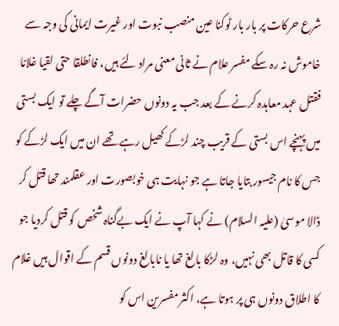شرع حرکات پر بار بار ٹوکنا عین منصب نبوت اور غیرت ایمانی کی وجہ سے خاموش نہ رہ سکے مفسر علام نے ثانی معنی مراد لئے ہیں، فانطلقا حتی لقیا غلامًا فقتل عہد معاہدہ کرنے کے بعد جب یہ دونوں حضرات آگے چلے تو ایک بستی میں پہنچے اس بستی کے قریب چند لڑکے کھیل رہے تھے ان میں ایک لڑکے کو جس کا نام جیسور بتایا جاتا ہے جو نہایت ہی خوبصورت اور عقلمند تھا قتل کر ڈالا موسیٰ (علیہ السلام) نے کہا آپ نے ایک بےگناہ شخص کو قتل کردیا جو کسی کا قاتل بھی نہیں، وہ لڑکا بالغ تھا یا نابالغ دونوں قسم کے اقوال ہیں غلام کا اطلاق دونوں ہی پر ہوتا ہے، اکثر مفسرین اس کو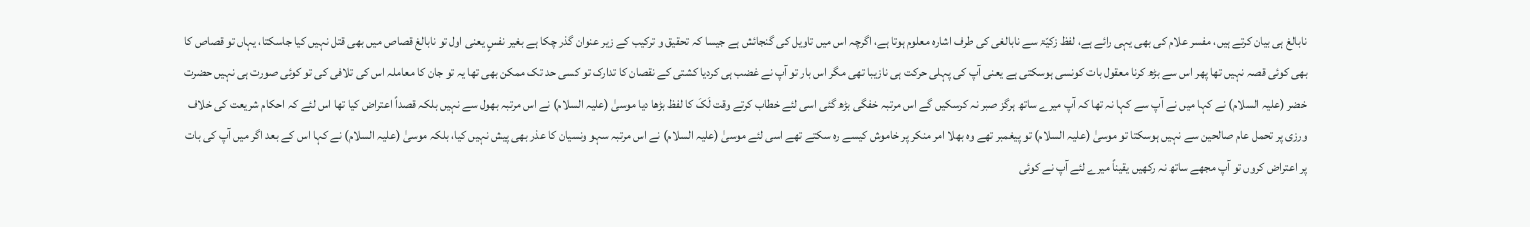نابالغ ہی بیان کرتے ہیں، مفسر علام کی بھی یہی رائے ہے، لفظ زکیّۃ سے نابالغی کی طرف اشارہ معلوم ہوتا ہے، اگرچہ اس میں تاویل کی گنجائش ہے جیسا کہ تحقیق و ترکیب کے زیر عنوان گذر چکا ہے بغیر نفسٍ یعنی اول تو نابالغ قصاص میں بھی قتل نہیں کیا جاسکتا، یہاں تو قصاص کا بھی کوئی قصہ نہیں تھا پھر اس سے بڑھ کرنا معقول بات کونسی ہوسکتی ہے یعنی آپ کی پہلی حرکت ہی نازیبا تھی مگر اس بار تو آپ نے غضب ہی کردیا کشتی کے نقصان کا تدارک تو کسی حد تک ممکن بھی تھا یہ تو جان کا معاملہ اس کی تلافی کی تو کوئی صورت ہی نہیں حضرت خضر (علیہ السلام) نے کہا میں نے آپ سے کہا نہ تھا کہ آپ میرے ساتھ ہرگز صبر نہ کرسکیں گے اس مرتبہ خفگی بڑھ گئی اسی لئے خطاب کرتے وقت لَکَ کا لفظ بڑھا دیا موسیٰ (علیہ السلام) نے اس مرتبہ بھول سے نہیں بلکہ قصداً اعتراض کیا تھا اس لئے کہ احکام شریعت کی خلاف ورزی پر تحمل عام صالحین سے نہیں ہوسکتا تو موسیٰ (علیہ السلام) تو پیغمبر تھے وہ بھلا امر منکر پر خاموش کیسے رہ سکتے تھے اسی لئے موسیٰ (علیہ السلام) نے اس مرتبہ سہو ونسیان کا عذر بھی پیش نہیں کیا، بلکہ موسیٰ (علیہ السلام) نے کہا اس کے بعد اگر میں آپ کی بات پر اعتراض کروں تو آپ مجھے ساتھ نہ رکھیں یقیناً میرے لئے آپ نے کوئی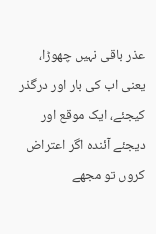عذر باقی نہیں چھوڑا، یعنی اب کی بار اور درگذر کیجئے، ایک موقع اور دیجئے آئندہ اگر اعتراض کروں تو مجھے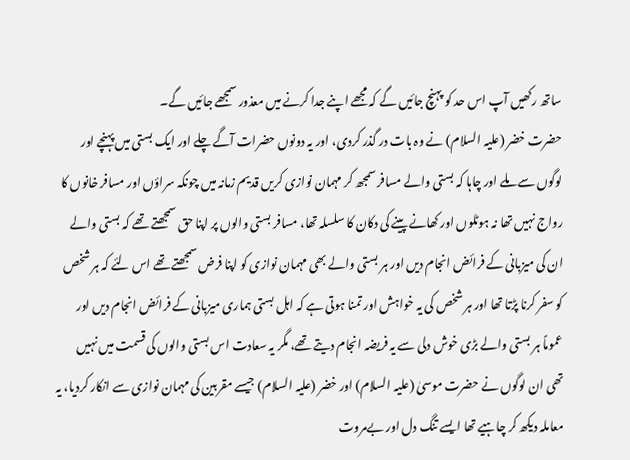ساتھ رکھیں آپ اس حد کو پہنچ جائیں گے کہ مجھے اپنے جدا کرنے میں معذور سمجھے جائیں گے۔
حضرت خضر (علیہ السلام) نے وہ بات در گذر کردی، اور یہ دونوں حضرات آگے چلے اور ایک بستی میں پہنچے اور لوگوں سے ملے اور چاہا کہ بستی والے مسافر سمجھ کر مہمان نوازی کریں قدیم زمانہ میں چونکہ سراؤں اور مسافر خانوں کا رواج نہیں تھا نہ ہوٹلوں اور کھانے پینے کی دکان کا سلسلہ تھا، مسافر بستی والوں پر اپنا حق سمجھتے تھے کہ بستی والے ان کی میزبانی کے فرائض انجام دیں اور ہر بستی والے بھی مہمان نوازی کو اپنا فرض سمجھتے تھے اس لئے کہ ہر شخص کو سفر کرنا پڑتا تھا اور ہر شخص کی یہ خواہش اور تمنا ہوتی ہے کہ اہل بستی ہماری میزبانی کے فرائض انجام دیں اور عموماً ہر بستی والے بڑی خوش دلی سے یہ فریضہ انجام دیتے تھے، مگر یہ سعادت اس بستی والوں کی قسمت میں نہیں تھی ان لوگوں نے حضرت موسیٰ (علیہ السلام) اور خضر (علیہ السلام) جیسے مقربین کی مہمان نوازی سے انکار کردیا، یہ معاملہ دیکھ کر چاہیے تھا ایسے تنگ دل اور بےمروت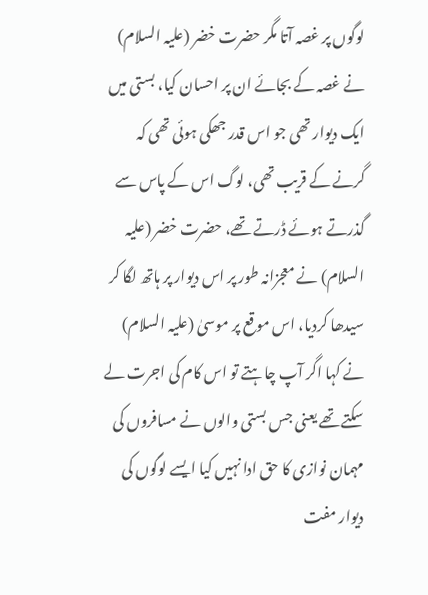لوگوں پر غصہ آتا مگر حضرت خضر (علیہ السلام) نے غصہ کے بجائے ان پر احسان کیا، بستی میں ایک دیوار تھی جو اس قدر جھکی ہوئی تھی کہ گرنے کے قریب تھی، لوگ اس کے پاس سے گذرتے ہوئے ڈرتے تھے، حضرت خضر (علیہ السلام) نے معجزانہ طور پر اس دیوار پر ہاتھ لگا کر سیدھا کردیا، اس موقع پر موسیٰ (علیہ السلام) نے کہا اگر آپ چاہتے تو اس کام کی اجرت لے سکتے تھے یعنی جس بستی والوں نے مسافروں کی مہمان نوازی کا حق ادا نہیں کیا ایسے لوگوں کی دیوار مفت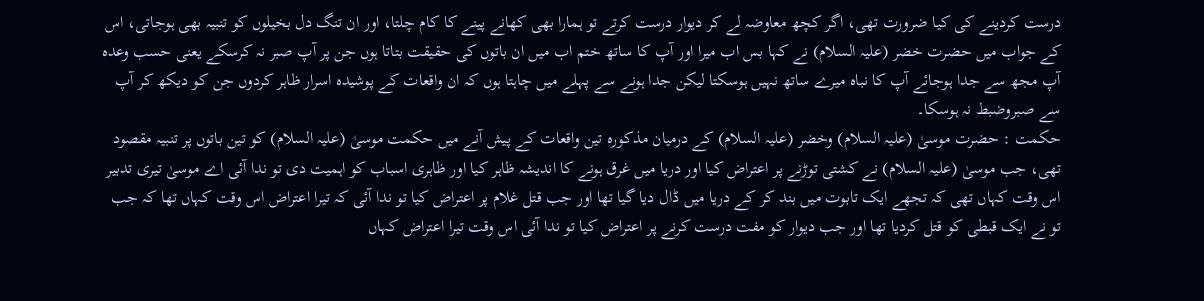درست کردینے کی کیا ضرورت تھی، اگر کچھ معاوضہ لے کر دیوار درست کرتے تو ہمارا بھی کھانے پینے کا کام چلتا، اور ان تنگ دل بخیلوں کو تنبیہ بھی ہوجاتی، اس کے جواب میں حضرت خضر (علیہ السلام) نے کہا بس اب میرا اور آپ کا ساتھ ختم اب میں ان باتوں کی حقیقت بتاتا ہوں جن پر آپ صبر نہ کرسکے یعنی حسب وعدہ آپ مجھ سے جدا ہوجائے آپ کا نباہ میرے ساتھ نہیں ہوسکتا لیکن جدا ہونے سے پہلے میں چاہتا ہوں کہ ان واقعات کے پوشیدہ اسرار ظاہر کردوں جن کو دیکھ کر آپ سے صبروضبط نہ ہوسکا۔
حکمت : حضرت موسیٰ (علیہ السلام) وخضر (علیہ السلام) کے درمیان مذکورہ تین واقعات کے پیش آنے میں حکمت موسیٰ (علیہ السلام) کو تین باتوں پر تنبیہ مقصود تھی، جب موسیٰ (علیہ السلام) نے کشتی توڑنے پر اعتراض کیا اور دریا میں غرق ہونے کا اندیشہ ظاہر کیا اور ظاہری اسباب کو اہمیت دی تو ندا آئی اے موسیٰ تیری تدبیر اس وقت کہاں تھی کہ تجھے ایک تابوت میں بند کر کے دریا میں ڈال دیا گیا تھا اور جب قتل غلام پر اعتراض کیا تو ندا آئی کہ تیرا اعتراض اس وقت کہاں تھا کہ جب تو نے ایک قبطی کو قتل کردیا تھا اور جب دیوار کو مفت درست کرنے پر اعتراض کیا تو ندا آئی اس وقت تیرا اعتراض کہاں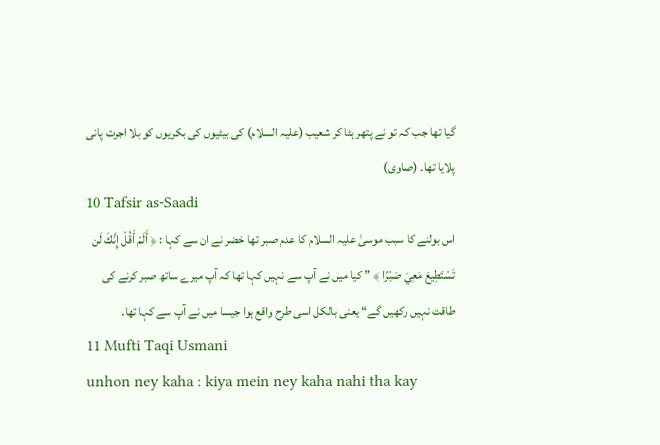گیا تھا جب کہ تو نے پتھر ہٹا کر شعیب (علیہ السلام) کی بیٹیوں کی بکریوں کو بلا اجرت پانی پلایا تھا۔ (صاوی)
10 Tafsir as-Saadi
اس بولنے کا سبب موسیٰ علیہ السلام کا عدم صبر تھا خضر نے ان سے کہا : ﴿ أَلَمْ أَقُلْ إِنَّكَ لَن تَسْتَطِيعَ مَعِيَ صَبْرًا ﴾ ” کیا میں نے آپ سے نہیں کہا تھا کہ آپ میرے ساتھ صبر کرنے کی طاقت نہیں رکھیں گے“ یعنی بالکل اسی طرح واقع ہوا جیسا میں نے آپ سے کہا تھا۔
11 Mufti Taqi Usmani
unhon ney kaha : kiya mein ney kaha nahi tha kay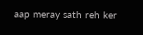aap meray sath reh ker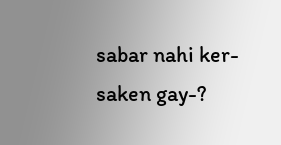sabar nahi ker-saken gay-?